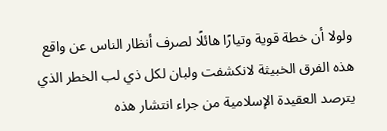ولولا أن خطة قوية وتيارًا هائلًا لصرف أنظار الناس عن واقع هذه الفرق الخبيثة لانكشفت ولبان لكل ذي لب الخطر الذي يترصد العقيدة الإسلامية من جراء انتشار هذه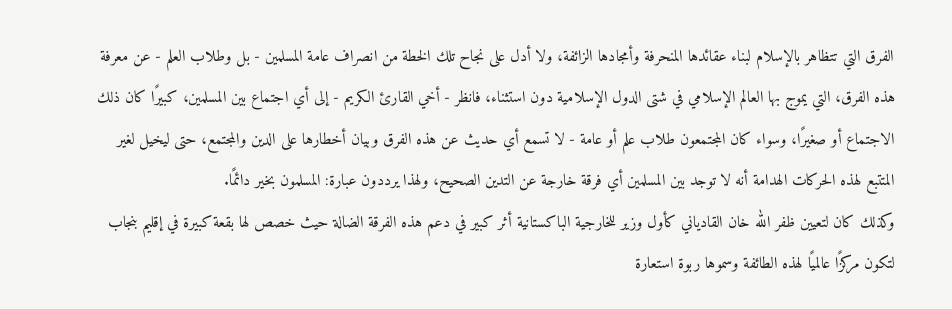الفرق التي تتظاهر بالإسلام لبناء عقائدها المنحرفة وأمجادها الزائفة، ولا أدل على نجاح تلك الخطة من انصراف عامة المسلمين - بل وطلاب العلم - عن معرفة هذه الفرق، التي يموج بها العالم الإسلامي في شتى الدول الإسلامية دون استثناء، فانظر - أخي القارئ الكريم - إلى أي اجتماع بين المسلمين، كبيرًا كان ذلك الاجتماع أو صغيرًا، وسواء كان المجتمعون طلاب علم أو عامة - لا تسمع أي حديث عن هذه الفرق وبيان أخطارها على الدين والمجتمع، حتى ليخيل لغير المتتبع لهذه الحركات الهدامة أنه لا توجد بين المسلمين أي فرقة خارجة عن التدين الصحيح، ولهذا يرددون عبارة: المسلمون بخير دائمًا.
وكذلك كان لتعيين ظفر الله خان القادياني كأول وزير للخارجية الباكستانية أثر كبير في دعم هذه الفرقة الضالة حيث خصص لها بقعة كبيرة في إقليم بنجاب لتكون مركزًا عالميًا لهذه الطائفة وسموها ربوة استعارة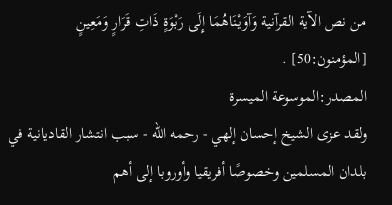من نص الآية القرآنية وَآوَيْنَاهُمَا إِلَى رَبْوَةٍ ذَاتِ قَرَارٍ وَمَعِينٍ [المؤمنون:50] .
المصدر:الموسوعة الميسرة
ولقد عزى الشيخ إحسان إلهي - رحمه الله - سبب انتشار القاديانية في بلدان المسلمين وخصوصًا أفريقيا وأوروبا إلى أهم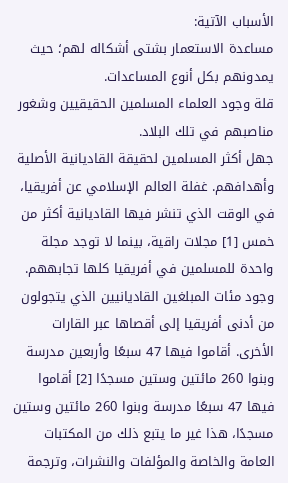الأسباب الآتية:
مساعدة الاستعمار بشتى أشكاله لهم؛ حيث يمدونهم بكل أنوع المساعدات.
قلة وجود العلماء المسلمين الحقيقيين وشغور مناصبهم في تلك البلاد.
جهل أكثر المسلمين لحقيقة القاديانية الأصلية وأهدافهم. غفلة العالم الإسلامي عن أفريقيا، في الوقت الذي تنشر فيها القاديانية أكثر من خمس [1] مجلات راقية، بينما لا توجد مجلة واحدة للمسلمين في أفريقيا كلها تجابههم.
وجود مئات المبلغين القاديانيين الذي يتجولون من أدنى أفريقيا إلى أقصاها عبر القارات الأخرى. أقاموا فيها 47 سبعًا وأربعين مدرسة وبنوا 260 مائتين وستين مسجدًا [2] أقاموا فيها 47 سبعًا مدرسة وبنوا 260 مائتين وستين مسجدًا، هذا غير ما يتبع ذلك من المكتبات العامة والخاصة والمؤلفات والنشرات، وترجمة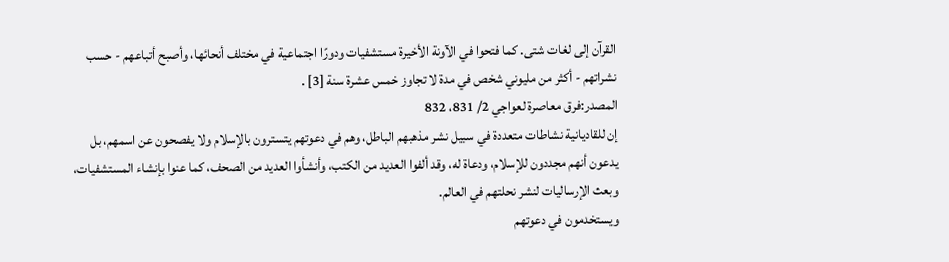القرآن إلى لغات شتى. كما فتحوا في الآونة الأخيرة مستشفيات ودورًا اجتماعية في مختلف أنحائها، وأصبح أتباعهم - حسب نشراتهم - أكثر من مليوني شخص في مدة لا تجاوز خمس عشرة سنة [3] .
المصدر:فرق معاصرة لعواجي 2/ 831، 832
إن للقاديانية نشاطات متعددة في سبيل نشر مذهبهم الباطل، وهم في دعوتهم يتسترون بالإسلام ولا يفصحون عن اسمهم، بل يدعون أنهم مجددون للإسلام، ودعاة له، وقد ألفوا العديد من الكتب، وأنشأوا العديد من الصحف، كما عنوا بإنشاء المستشفيات، وبعث الإرساليات لنشر نحلتهم في العالم.
ويستخدمون في دعوتهم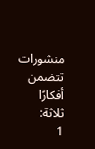منشورات تتضمن أفكارًا ثلاثة:
1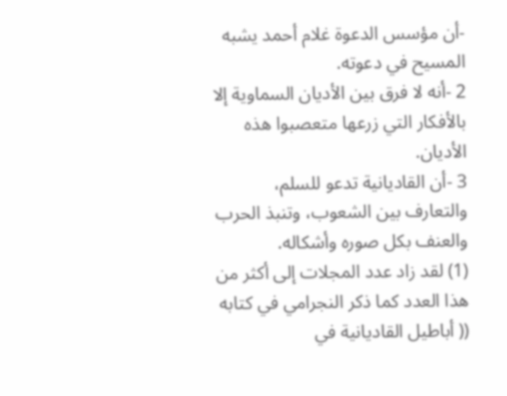-أن مؤسس الدعوة غلام أحمد يشبه المسيح في دعوته.
2 -أنه لا فرق بين الأديان السماوية إلا بالأفكار التي زرعها متعصبوا هذه الأديان.
3 -أن القاديانية تدعو للسلم، والتعارف بين الشعوب، وتنبذ الحرب والعنف بكل صوره وأشكاله.
(1) لقد زاد عدد المجلات إلى أكثر من هذا العدد كما ذكر النجرامي في كتابه (( أباطيل القاديانية في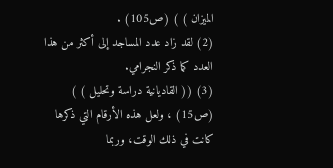الميزان ) ) (ص105) .
(2) لقد زاد عدد المساجد إلى أكثر من هذا العدد كما ذكر النجرامي.
(3) (( القاديانية دراسة وتحليل ) ) (ص15) ، ولعل هذه الأرقام التي ذكرها كانت في ذلك الوقت، وربما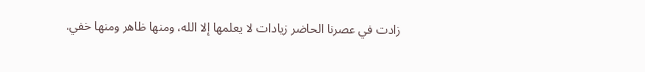زادت في عصرنا الحاضر زيادات لا يعلمها إلا الله، ومنها ظاهر ومنها خفي.